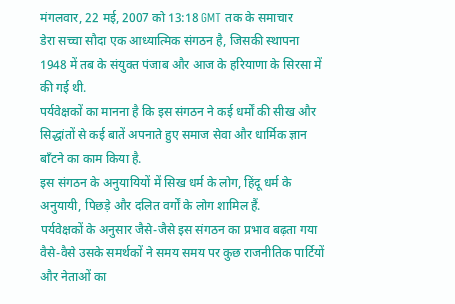मंगलवार, 22 मई, 2007 को 13:18 GMT तक के समाचार
डेरा सच्चा सौदा एक आध्यात्मिक संगठन है, जिसकी स्थापना 1948 में तब के संयुक्त पंजाब और आज के हरियाणा के सिरसा में की गई थी.
पर्यवेक्षकों का मानना है कि इस संगठन ने कई धर्मों की सीख और सिद्धांतों से कई बातें अपनाते हुए समाज सेवा और धार्मिक ज्ञान बाँटने का काम किया है.
इस संगठन के अनुयायियों में सिख धर्म के लोग, हिंदू धर्म के अनुयायी, पिछड़े और दलित वर्गों के लोग शामिल हैं.
पर्यवेक्षकों के अनुसार जैसे-जैसे इस संगठन का प्रभाव बढ़ता गया वैसे-वैसे उसके समर्थकों ने समय समय पर कुछ राजनीतिक पार्टियों और नेताओं का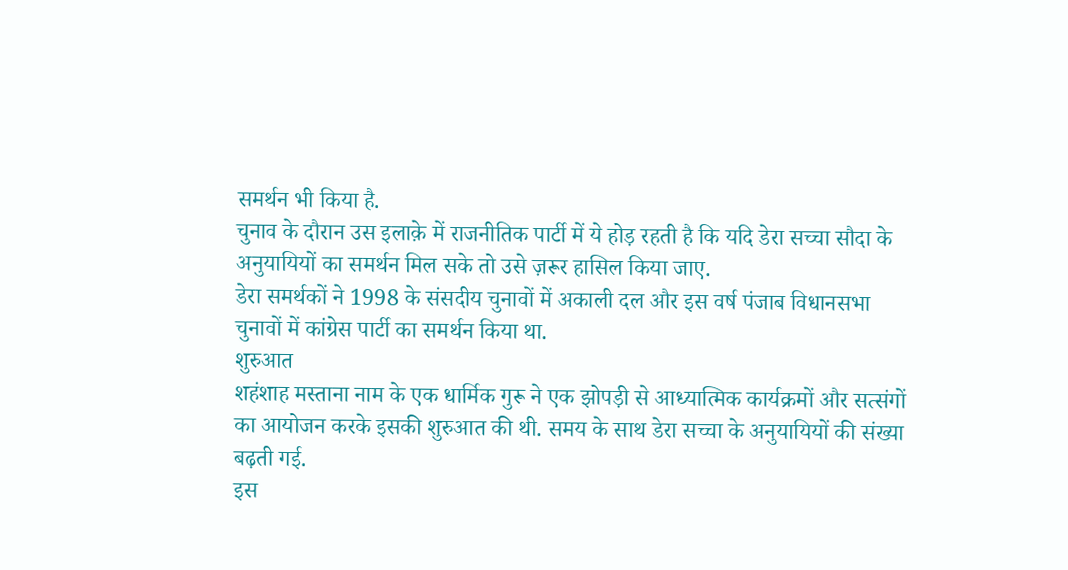समर्थन भी किया है.
चुनाव के दौरान उस इलाक़े में राजनीतिक पार्टी में ये होड़ रहती है कि यदि डेरा सच्चा सौदा के अनुयायियों का समर्थन मिल सके तो उसे ज़रूर हासिल किया जाए.
डेरा समर्थकों ने 1998 के संसदीय चुनावों में अकाली दल और इस वर्ष पंजाब विधानसभा चुनावों में कांग्रेस पार्टी का समर्थन किया था.
शुरुआत
शहंशाह मस्ताना नाम के एक धार्मिक गुरू ने एक झोपड़ी से आध्यात्मिक कार्यक्रमों और सत्संगों का आयोजन करके इसकी शुरुआत की थी. समय के साथ डेरा सच्चा के अनुयायियों की संख्या बढ़ती गई.
इस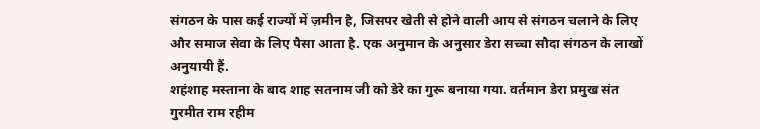संगठन के पास कई राज्यों में ज़मीन है, जिसपर खेती से होने वाली आय से संगठन चलाने के लिए और समाज सेवा के लिए पैसा आता है. एक अनुमान के अनुसार डेरा सच्चा सौदा संगठन के लाखों अनुयायी हैं.
शहंशाह मस्ताना के बाद शाह सतनाम जी को डेरे का गुरू बनाया गया. वर्तमान डेरा प्रमुख संत गुरमीत राम रहीम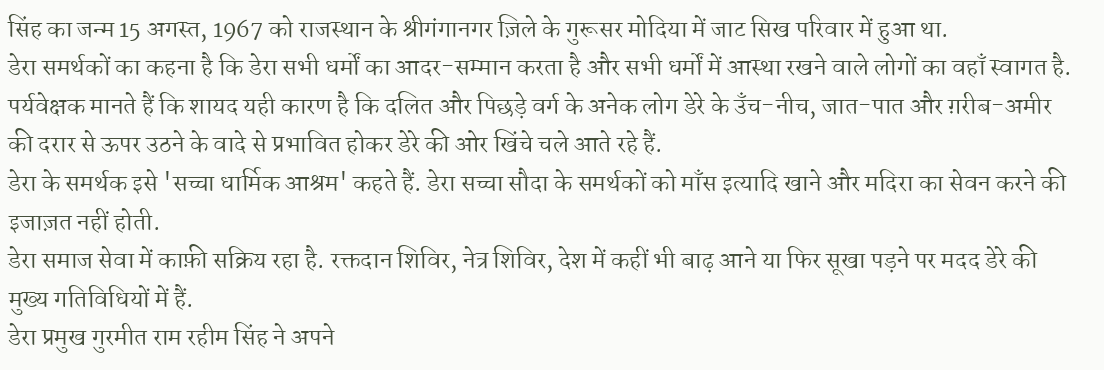सिंह का जन्म 15 अगस्त, 1967 को राजस्थान के श्रीगंगानगर ज़िले के गुरूसर मोदिया में जाट सिख परिवार में हुआ था.
डेरा समर्थकों का कहना है कि डेरा सभी धर्मों का आदर-सम्मान करता है और सभी धर्मों में आस्था रखने वाले लोगों का वहाँ स्वागत है.
पर्यवेक्षक मानते हैं कि शायद यही कारण है कि दलित और पिछड़े वर्ग के अनेक लोग डेरे के उँच-नीच, जात-पात और ग़रीब-अमीर की दरार से ऊपर उठने के वादे से प्रभावित होकर डेरे की ओर खिंचे चले आते रहे हैं.
डेरा के समर्थक इसे 'सच्चा धार्मिक आश्रम' कहते हैं. डेरा सच्चा सौदा के समर्थकों को माँस इत्यादि खाने और मदिरा का सेवन करने की इजाज़त नहीं होती.
डेरा समाज सेवा में काफ़ी सक्रिय रहा है. रक्तदान शिविर, नेत्र शिविर, देश में कहीं भी बाढ़ आने या फिर सूखा पड़ने पर मदद डेरे की मुख्य गतिविधियों में हैं.
डेरा प्रमुख गुरमीत राम रहीम सिंह ने अपने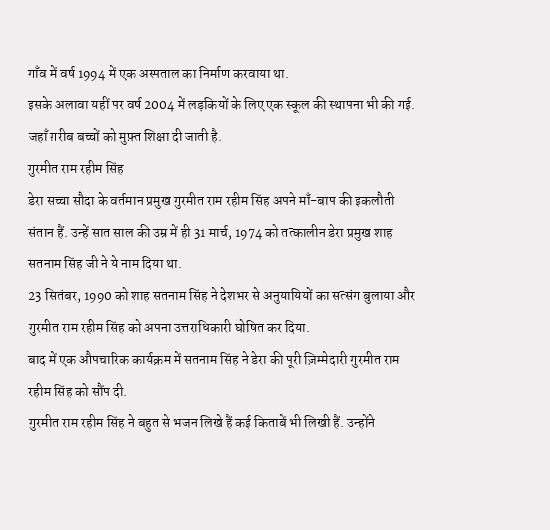गाँव में वर्ष 1994 में एक अस्पताल का निर्माण करवाया था.
इसके अलावा यहीं पर वर्ष 2004 में लड़कियों के लिए एक स्कूल की स्थापना भी की गई. जहाँ ग़रीब बच्चों को मुफ़्त शिक्षा दी जाती है.
गुरमीत राम रहीम सिंह
डेरा सच्चा सौदा के वर्तमान प्रमुख गुरमीत राम रहीम सिंह अपने माँ-बाप की इकलौती संतान हैं. उन्हें सात साल की उम्र में ही 31 मार्च, 1974 को तत्कालीन डेरा प्रमुख शाह सतनाम सिंह जी ने ये नाम दिया था.
23 सितंबर, 1990 को शाह सतनाम सिंह ने देशभर से अनुयायियों का सत्संग बुलाया और गुरमीत राम रहीम सिंह को अपना उत्तराधिकारी घोषित कर दिया.
बाद में एक औपचारिक कार्यक्रम में सतनाम सिंह ने डेरा की पूरी ज़िम्मेदारी गुरमीत राम रहीम सिंह को सौंप दी.
गुरमीत राम रहीम सिंह ने बहुत से भजन लिखे हैं कई किताबें भी लिखी हैं. उन्होंने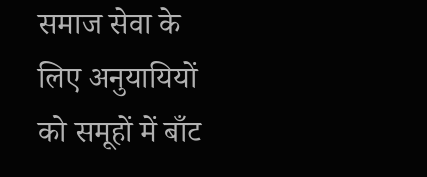समाज सेवा के लिए अनुयायियों को समूहों में बाँट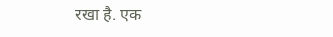रखा है. एक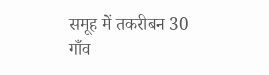समूह में तकरीबन 30 गाँव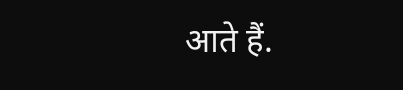आते हैं.